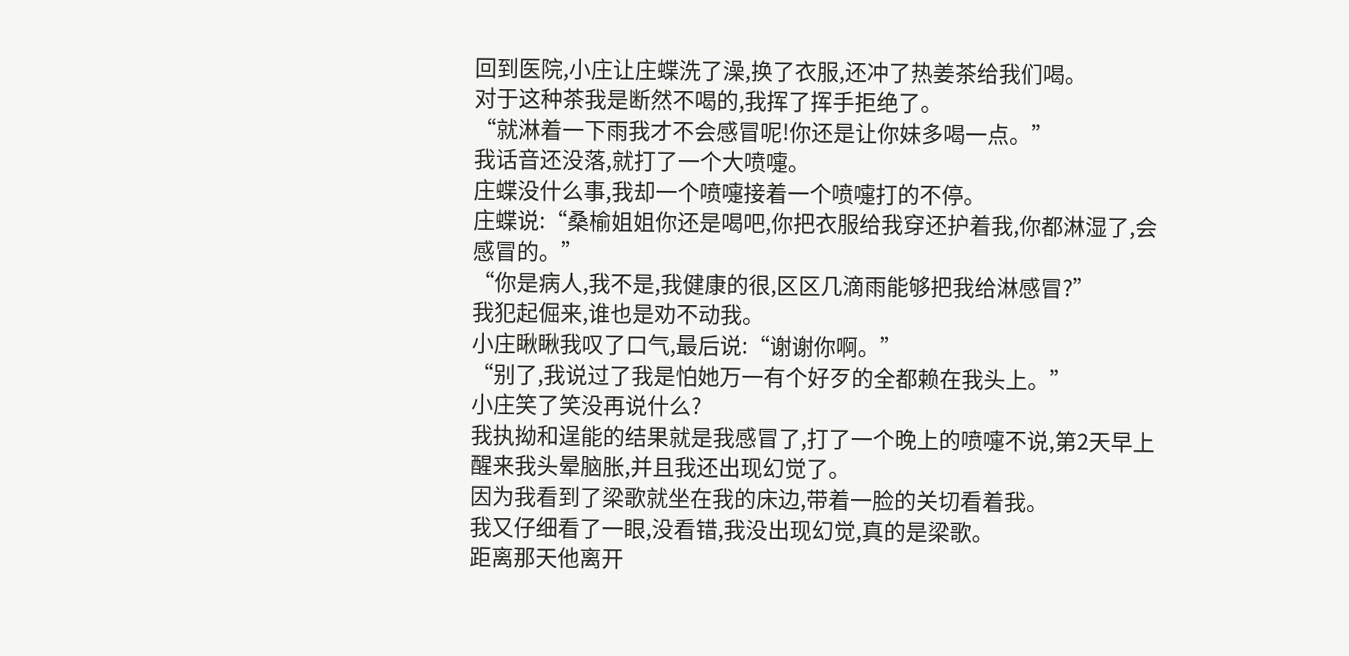回到医院,小庄让庄蝶洗了澡,换了衣服,还冲了热姜茶给我们喝。
对于这种茶我是断然不喝的,我挥了挥手拒绝了。
“就淋着一下雨我才不会感冒呢!你还是让你妹多喝一点。”
我话音还没落,就打了一个大喷嚏。
庄蝶没什么事,我却一个喷嚏接着一个喷嚏打的不停。
庄蝶说:“桑榆姐姐你还是喝吧,你把衣服给我穿还护着我,你都淋湿了,会感冒的。”
“你是病人,我不是,我健康的很,区区几滴雨能够把我给淋感冒?”
我犯起倔来,谁也是劝不动我。
小庄瞅瞅我叹了口气,最后说:“谢谢你啊。”
“别了,我说过了我是怕她万一有个好歹的全都赖在我头上。”
小庄笑了笑没再说什么?
我执拗和逞能的结果就是我感冒了,打了一个晚上的喷嚏不说,第2天早上醒来我头晕脑胀,并且我还出现幻觉了。
因为我看到了梁歌就坐在我的床边,带着一脸的关切看着我。
我又仔细看了一眼,没看错,我没出现幻觉,真的是梁歌。
距离那天他离开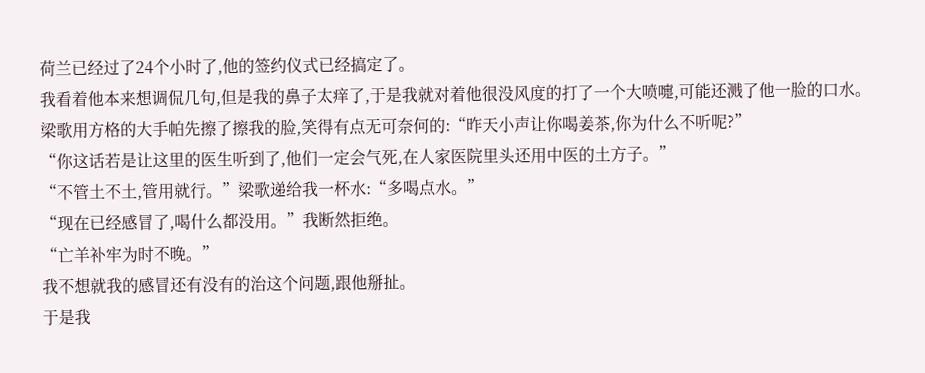荷兰已经过了24个小时了,他的签约仪式已经搞定了。
我看着他本来想调侃几句,但是我的鼻子太痒了,于是我就对着他很没风度的打了一个大喷嚏,可能还溅了他一脸的口水。
梁歌用方格的大手帕先擦了擦我的脸,笑得有点无可奈何的:“昨天小声让你喝姜茶,你为什么不听呢?”
“你这话若是让这里的医生听到了,他们一定会气死,在人家医院里头还用中医的土方子。”
“不管土不土,管用就行。”梁歌递给我一杯水:“多喝点水。”
“现在已经感冒了,喝什么都没用。”我断然拒绝。
“亡羊补牢为时不晚。”
我不想就我的感冒还有没有的治这个问题,跟他掰扯。
于是我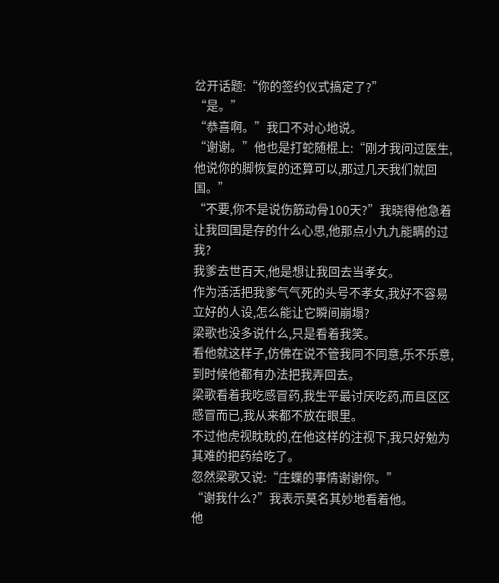岔开话题:“你的签约仪式搞定了?”
“是。”
“恭喜啊。”我口不对心地说。
“谢谢。”他也是打蛇随棍上:“刚才我问过医生,他说你的脚恢复的还算可以,那过几天我们就回国。”
“不要,你不是说伤筋动骨100天?”我晓得他急着让我回国是存的什么心思,他那点小九九能瞒的过我?
我爹去世百天,他是想让我回去当孝女。
作为活活把我爹气气死的头号不孝女,我好不容易立好的人设,怎么能让它瞬间崩塌?
梁歌也没多说什么,只是看着我笑。
看他就这样子,仿佛在说不管我同不同意,乐不乐意,到时候他都有办法把我弄回去。
梁歌看着我吃感冒药,我生平最讨厌吃药,而且区区感冒而已,我从来都不放在眼里。
不过他虎视眈眈的,在他这样的注视下,我只好勉为其难的把药给吃了。
忽然梁歌又说:“庄蝶的事情谢谢你。”
“谢我什么?”我表示莫名其妙地看着他。
他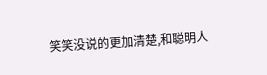笑笑没说的更加清楚,和聪明人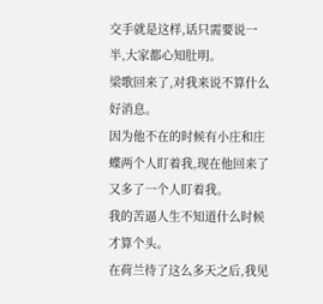交手就是这样,话只需要说一半,大家都心知肚明。
梁歌回来了,对我来说不算什么好消息。
因为他不在的时候有小庄和庄蝶两个人盯着我,现在他回来了又多了一个人盯着我。
我的苦逼人生不知道什么时候才算个头。
在荷兰待了这么多天之后,我见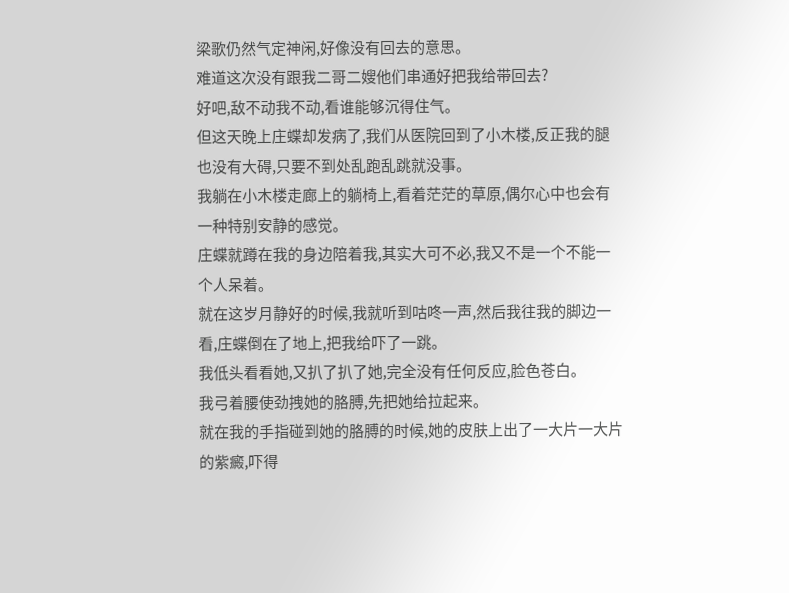梁歌仍然气定神闲,好像没有回去的意思。
难道这次没有跟我二哥二嫂他们串通好把我给带回去?
好吧,敌不动我不动,看谁能够沉得住气。
但这天晚上庄蝶却发病了,我们从医院回到了小木楼,反正我的腿也没有大碍,只要不到处乱跑乱跳就没事。
我躺在小木楼走廊上的躺椅上,看着茫茫的草原,偶尔心中也会有一种特别安静的感觉。
庄蝶就蹲在我的身边陪着我,其实大可不必,我又不是一个不能一个人呆着。
就在这岁月静好的时候,我就听到咕咚一声,然后我往我的脚边一看,庄蝶倒在了地上,把我给吓了一跳。
我低头看看她,又扒了扒了她,完全没有任何反应,脸色苍白。
我弓着腰使劲拽她的胳膊,先把她给拉起来。
就在我的手指碰到她的胳膊的时候,她的皮肤上出了一大片一大片的紫癜,吓得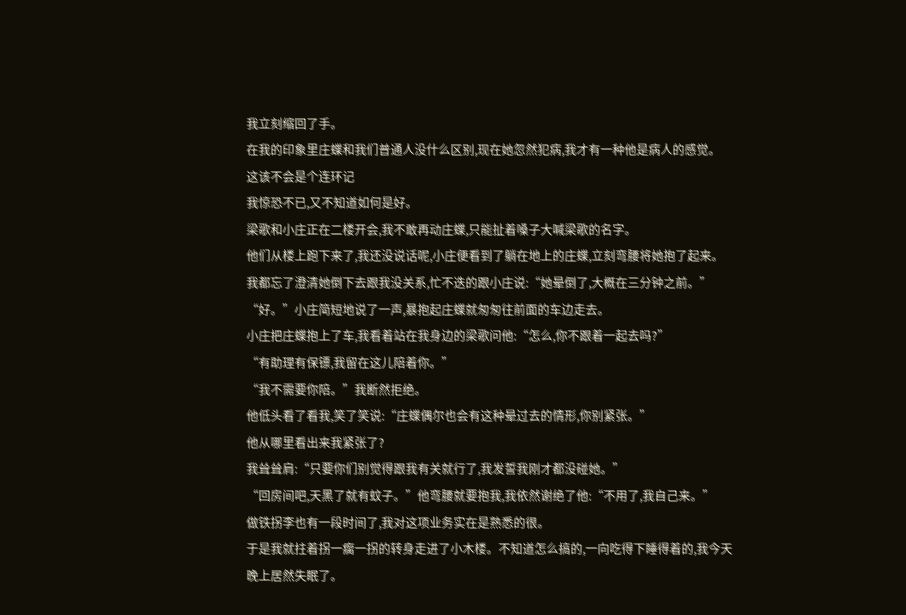我立刻缩回了手。
在我的印象里庄蝶和我们普通人没什么区别,现在她忽然犯病,我才有一种他是病人的感觉。
这该不会是个连环记
我惊恐不已,又不知道如何是好。
梁歌和小庄正在二楼开会,我不敢再动庄蝶,只能扯着嗓子大喊梁歌的名字。
他们从楼上跑下来了,我还没说话呢,小庄便看到了躺在地上的庄蝶,立刻弯腰将她抱了起来。
我都忘了澄清她倒下去跟我没关系,忙不迭的跟小庄说:“她晕倒了,大概在三分钟之前。”
“好。”小庄简短地说了一声,暴抱起庄蝶就匆匆往前面的车边走去。
小庄把庄蝶抱上了车,我看着站在我身边的梁歌问他:“怎么,你不跟着一起去吗?”
“有助理有保镖,我留在这儿陪着你。”
“我不需要你陪。”我断然拒绝。
他低头看了看我,笑了笑说:“庄蝶偶尔也会有这种晕过去的情形,你别紧张。”
他从哪里看出来我紧张了?
我耸耸肩:“只要你们别觉得跟我有关就行了,我发誓我刚才都没碰她。”
“回房间吧,天黑了就有蚊子。”他弯腰就要抱我,我依然谢绝了他:“不用了,我自己来。”
做铁拐李也有一段时间了,我对这项业务实在是熟悉的很。
于是我就拄着拐一瘸一拐的转身走进了小木楼。不知道怎么搞的,一向吃得下睡得着的,我今天晚上居然失眠了。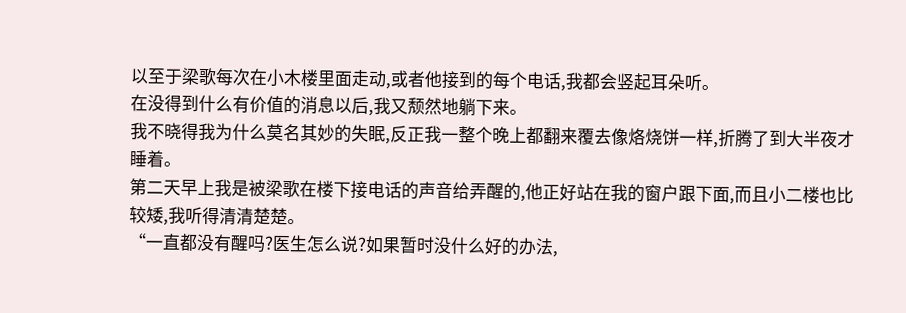以至于梁歌每次在小木楼里面走动,或者他接到的每个电话,我都会竖起耳朵听。
在没得到什么有价值的消息以后,我又颓然地躺下来。
我不晓得我为什么莫名其妙的失眠,反正我一整个晚上都翻来覆去像烙烧饼一样,折腾了到大半夜才睡着。
第二天早上我是被梁歌在楼下接电话的声音给弄醒的,他正好站在我的窗户跟下面,而且小二楼也比较矮,我听得清清楚楚。
“一直都没有醒吗?医生怎么说?如果暂时没什么好的办法,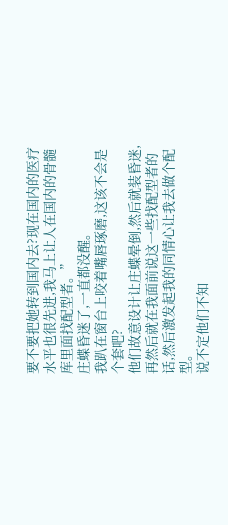要不要把她转到国内去?现在国内的医疗水平也很先进,我马上让人在国内的骨髓库里面找配型者。”
庄蝶昏迷了,一直都没醒。
我趴在窗台上咬着嘴唇琢磨,这该不会是个套吧?
他们故意设计让庄蝶晕倒,然后就装昏迷,再然后就在我面前说这一些找配型者的话,然后激发起我的同情心让我去做个配型。
说不定他们不知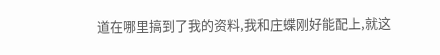道在哪里搞到了我的资料,我和庄蝶刚好能配上,就这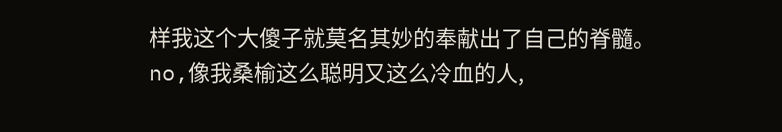样我这个大傻子就莫名其妙的奉献出了自己的脊髓。
no,像我桑榆这么聪明又这么冷血的人,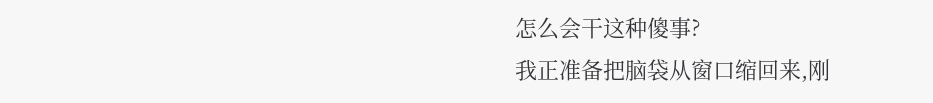怎么会干这种傻事?
我正准备把脑袋从窗口缩回来,刚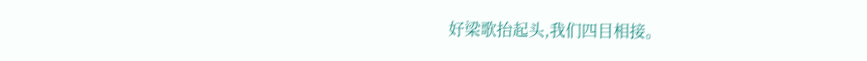好梁歌抬起头,我们四目相接。